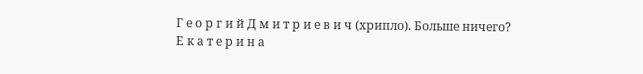Г е о р г и й Д м и т р и е в и ч (хрипло). Больше ничего?
Е к а т е р и н а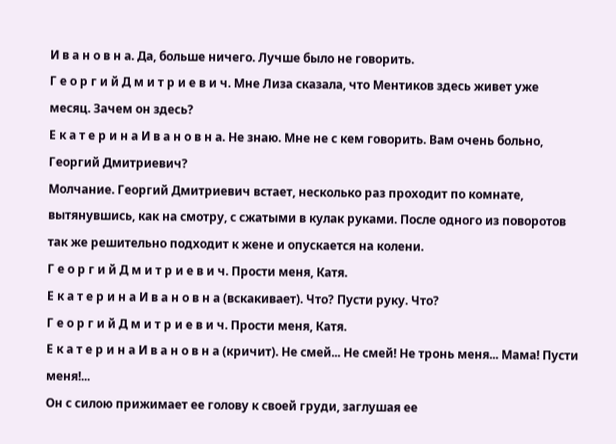И в а н о в н а. Да, больше ничего. Лучше было не говорить.
Г е о р г и й Д м и т р и е в и ч. Мне Лиза сказала, что Ментиков здесь живет уже месяц. Зачем он здесь?
Е к а т е р и н а И в а н о в н а. Не знаю. Мне не с кем говорить. Вам очень больно, Георгий Дмитриевич?
Молчание. Георгий Дмитриевич встает, несколько раз проходит по комнате, вытянувшись, как на смотру, с сжатыми в кулак руками. После одного из поворотов так же решительно подходит к жене и опускается на колени.
Г е о р г и й Д м и т р и е в и ч. Прости меня, Катя.
Е к а т е р и н а И в а н о в н а (вскакивает). Что? Пусти руку. Что?
Г е о р г и й Д м и т р и е в и ч. Прости меня, Катя.
Е к а т е р и н а И в а н о в н а (кричит). Не смей... Не смей! Не тронь меня... Мама! Пусти меня!...
Он с силою прижимает ее голову к своей груди, заглушая ее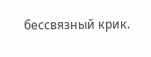бессвязный крик.